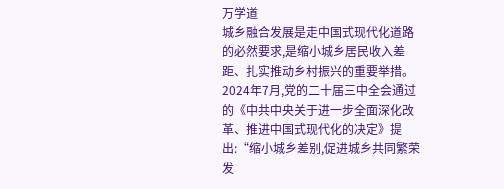万学道
城乡融合发展是走中国式现代化道路的必然要求,是缩小城乡居民收入差距、扎实推动乡村振兴的重要举措。2024年7月,党的二十届三中全会通过的《中共中央关于进一步全面深化改革、推进中国式现代化的决定》提出:“缩小城乡差别,促进城乡共同繁荣发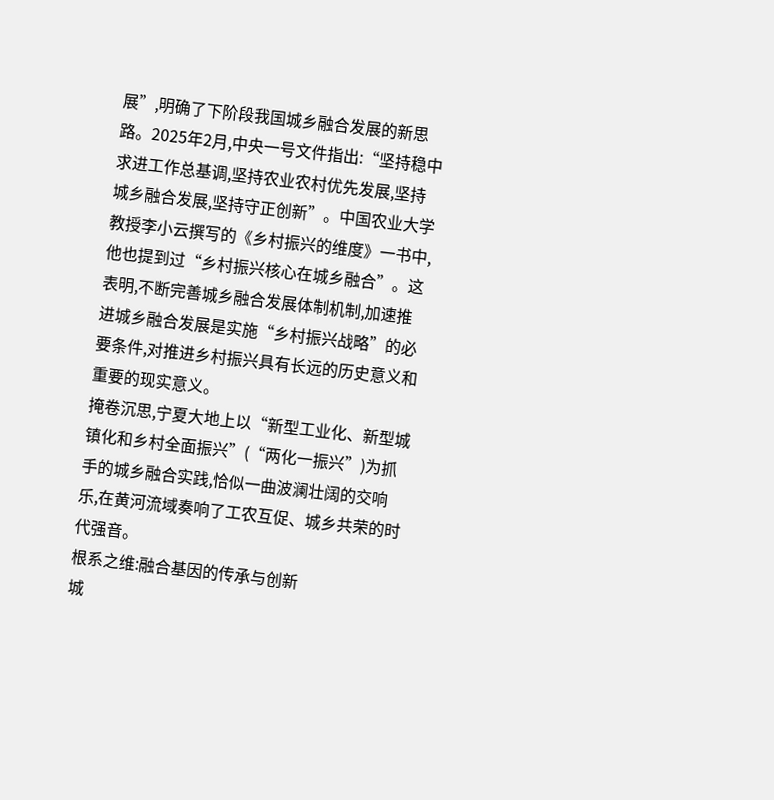展”,明确了下阶段我国城乡融合发展的新思路。2025年2月,中央一号文件指出:“坚持稳中求进工作总基调,坚持农业农村优先发展,坚持城乡融合发展,坚持守正创新”。中国农业大学教授李小云撰写的《乡村振兴的维度》一书中,他也提到过“乡村振兴核心在城乡融合”。这表明,不断完善城乡融合发展体制机制,加速推进城乡融合发展是实施“乡村振兴战略”的必要条件,对推进乡村振兴具有长远的历史意义和重要的现实意义。
掩卷沉思,宁夏大地上以“新型工业化、新型城镇化和乡村全面振兴”(“两化一振兴”)为抓手的城乡融合实践,恰似一曲波澜壮阔的交响乐,在黄河流域奏响了工农互促、城乡共荣的时代强音。
根系之维:融合基因的传承与创新
城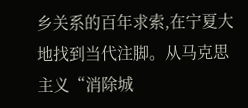乡关系的百年求索,在宁夏大地找到当代注脚。从马克思主义“消除城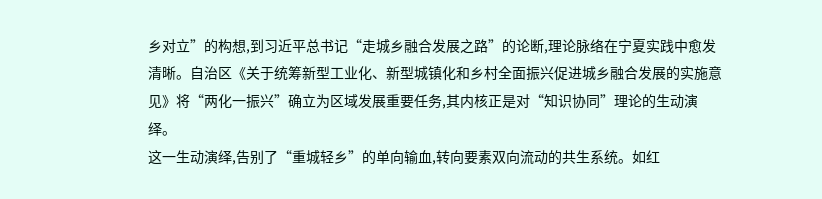乡对立”的构想,到习近平总书记“走城乡融合发展之路”的论断,理论脉络在宁夏实践中愈发清晰。自治区《关于统筹新型工业化、新型城镇化和乡村全面振兴促进城乡融合发展的实施意见》将“两化一振兴”确立为区域发展重要任务,其内核正是对“知识协同”理论的生动演绎。
这一生动演绎,告别了“重城轻乡”的单向输血,转向要素双向流动的共生系统。如红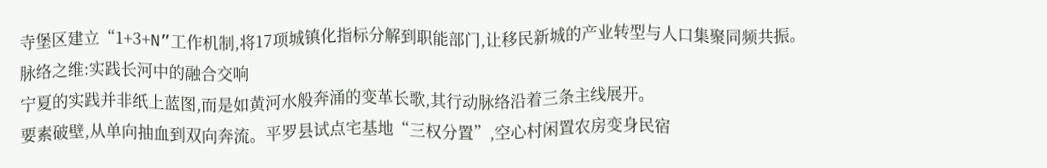寺堡区建立“1+3+N”工作机制,将17项城镇化指标分解到职能部门,让移民新城的产业转型与人口集聚同频共振。
脉络之维:实践长河中的融合交响
宁夏的实践并非纸上蓝图,而是如黄河水般奔涌的变革长歌,其行动脉络沿着三条主线展开。
要素破壁,从单向抽血到双向奔流。平罗县试点宅基地“三权分置”,空心村闲置农房变身民宿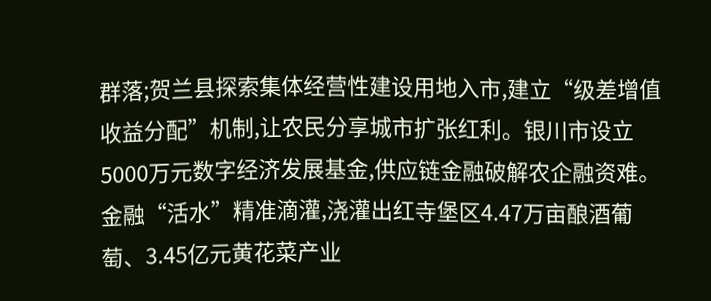群落;贺兰县探索集体经营性建设用地入市,建立“级差增值收益分配”机制,让农民分享城市扩张红利。银川市设立5000万元数字经济发展基金,供应链金融破解农企融资难。金融“活水”精准滴灌,浇灌出红寺堡区4.47万亩酿酒葡萄、3.45亿元黄花菜产业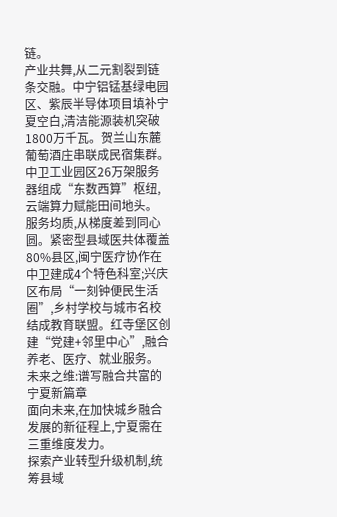链。
产业共舞,从二元割裂到链条交融。中宁铝锰基绿电园区、紫辰半导体项目填补宁夏空白,清洁能源装机突破1800万千瓦。贺兰山东麓葡萄酒庄串联成民宿集群。中卫工业园区26万架服务器组成“东数西算”枢纽,云端算力赋能田间地头。
服务均质,从梯度差到同心圆。紧密型县域医共体覆盖80%县区,闽宁医疗协作在中卫建成4个特色科室;兴庆区布局“一刻钟便民生活圈”,乡村学校与城市名校结成教育联盟。红寺堡区创建“党建+邻里中心”,融合养老、医疗、就业服务。
未来之维:谱写融合共富的宁夏新篇章
面向未来,在加快城乡融合发展的新征程上,宁夏需在三重维度发力。
探索产业转型升级机制,统筹县域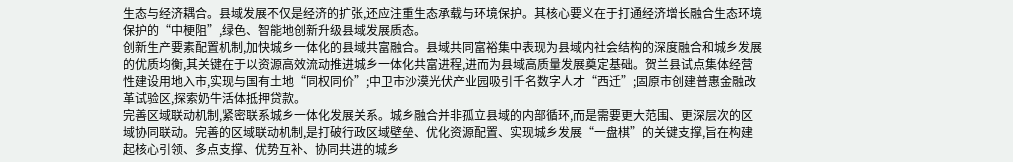生态与经济耦合。县域发展不仅是经济的扩张,还应注重生态承载与环境保护。其核心要义在于打通经济增长融合生态环境保护的“中梗阻”,绿色、智能地创新升级县域发展质态。
创新生产要素配置机制,加快城乡一体化的县域共富融合。县域共同富裕集中表现为县域内社会结构的深度融合和城乡发展的优质均衡,其关键在于以资源高效流动推进城乡一体化共富进程,进而为县域高质量发展奠定基础。贺兰县试点集体经营性建设用地入市,实现与国有土地“同权同价”;中卫市沙漠光伏产业园吸引千名数字人才“西迁”;固原市创建普惠金融改革试验区,探索奶牛活体抵押贷款。
完善区域联动机制,紧密联系城乡一体化发展关系。城乡融合并非孤立县域的内部循环,而是需要更大范围、更深层次的区域协同联动。完善的区域联动机制,是打破行政区域壁垒、优化资源配置、实现城乡发展“一盘棋”的关键支撑,旨在构建起核心引领、多点支撑、优势互补、协同共进的城乡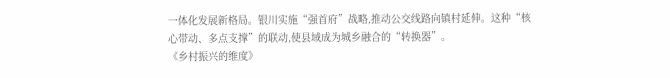一体化发展新格局。银川实施“强首府”战略,推动公交线路向镇村延伸。这种“核心带动、多点支撑”的联动,使县域成为城乡融合的“转换器”。
《乡村振兴的维度》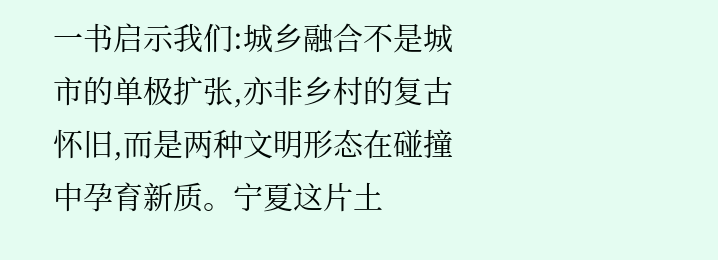一书启示我们:城乡融合不是城市的单极扩张,亦非乡村的复古怀旧,而是两种文明形态在碰撞中孕育新质。宁夏这片土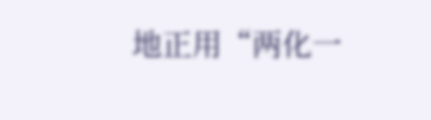地正用“两化一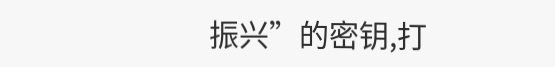振兴”的密钥,打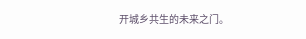开城乡共生的未来之门。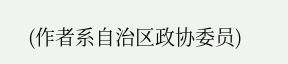(作者系自治区政协委员)